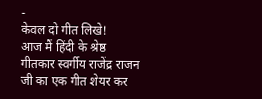-
केवल दो गीत लिखे!
आज मैं हिंदी के श्रेष्ठ गीतकार स्वर्गीय राजेंद्र राजन जी का एक गीत शेयर कर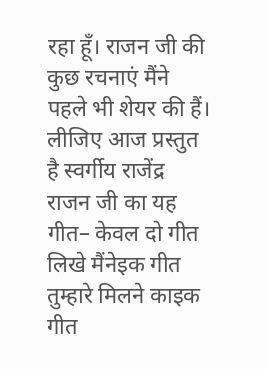रहा हूँ। राजन जी की कुछ रचनाएं मैंने पहले भी शेयर की हैं। लीजिए आज प्रस्तुत है स्वर्गीय राजेंद्र राजन जी का यह गीत– केवल दो गीत लिखे मैंनेइक गीत तुम्हारे मिलने काइक गीत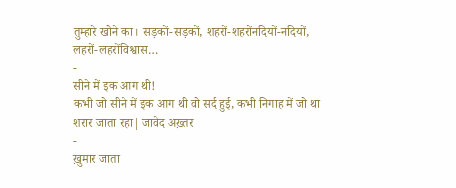तुम्हारे खोने का। सड़कों-सड़कों, शहरों-शहरोंनदियों-नदियों, लहरों-लहरोंविश्वास…
-
सीने में इक आग थी!
कभी जो सीने में इक आग थी वो सर्द हुई, कभी निगाह में जो था शरार जाता रहा| जावेद अख़्तर
-
ख़ुमार जाता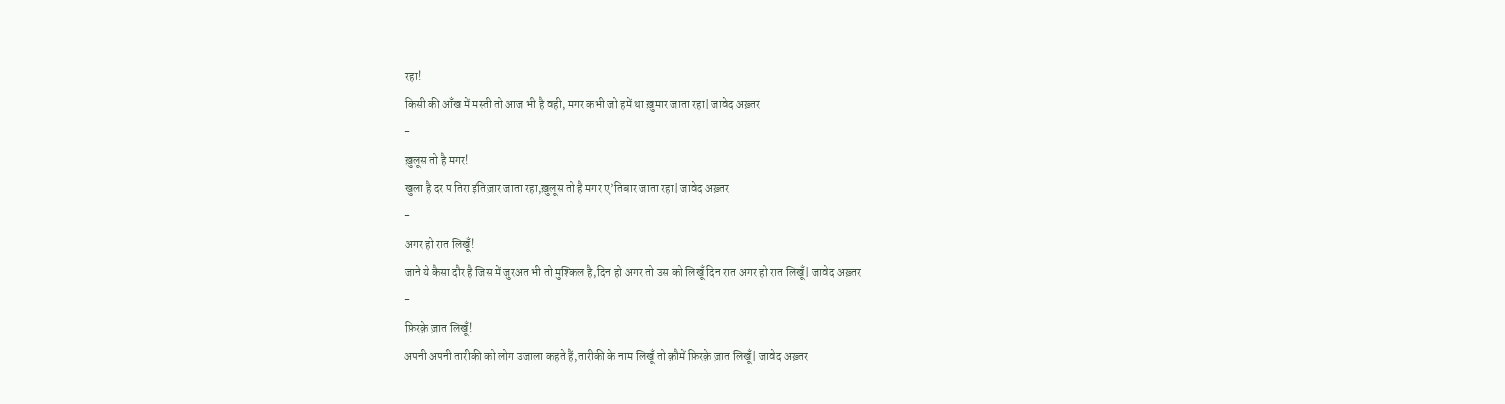रहा!
किसी की आँख में मस्ती तो आज भी है वही, मगर कभी जो हमें था ख़ुमार जाता रहा| जावेद अख़्तर
-
ख़ुलूस तो है मगर!
खुला है दर प तिरा इंतिज़ार जाता रहा,ख़ुलूस तो है मगर ए’तिबार जाता रहा| जावेद अख़्तर
-
अगर हो रात लिखूँ!
जाने ये कैसा दौर है जिस में जुरअत भी तो मुश्किल है,दिन हो अगर तो उस को लिखूँ दिन रात अगर हो रात लिखूँ| जावेद अख़्तर
-
फ़िरक़े ज़ात लिखूँ!
अपनी अपनी तारीकी को लोग उजाला कहते हैं,तारीकी के नाम लिखूँ तो क़ौमें फ़िरक़े ज़ात लिखूँ| जावेद अख़्तर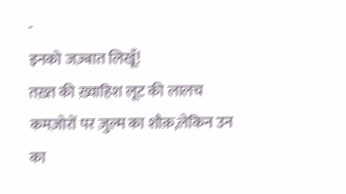-
इनको जज़्बात लिखूँ!
तख़्त की ख़्वाहिश लूट की लालच कमज़ोरों पर ज़ुल्म का शौक़,लेकिन उन का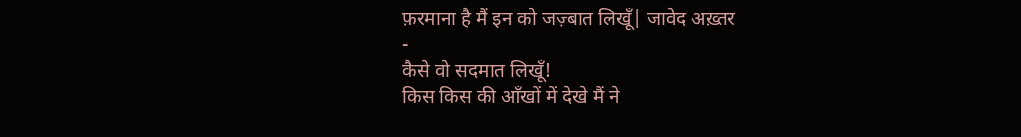फ़रमाना है मैं इन को जज़्बात लिखूँ| जावेद अख़्तर
-
कैसे वो सदमात लिखूँ!
किस किस की आँखों में देखे मैं ने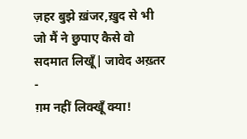ज़हर बुझे ख़ंजर,ख़ुद से भी जो मैं ने छुपाए कैसे वो सदमात लिखूँ| जावेद अख़्तर
-
ग़म नहीं लिक्खूँ क्या!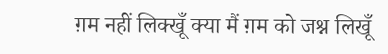ग़म नहीं लिक्खूँ क्या मैं ग़म को जश्न लिखूँ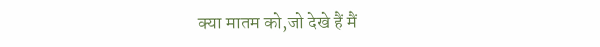क्या मातम को,जो देखे हैं मैं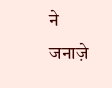ने जनाज़े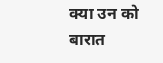क्या उन को बारात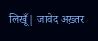लिखूँ| जावेद अख़्तर